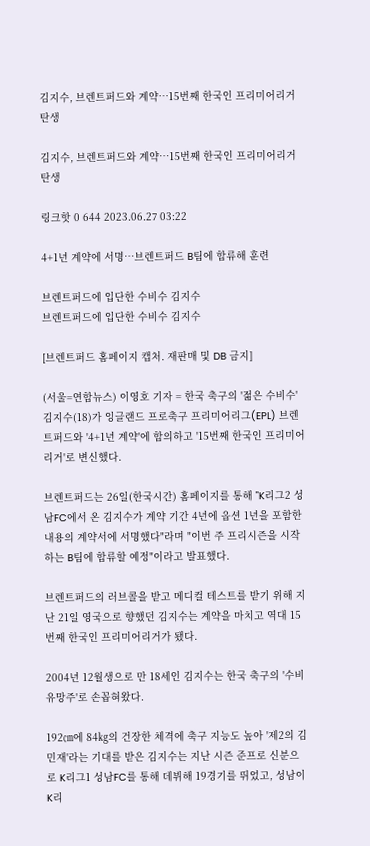김지수, 브렌트퍼드와 계약…15번째 한국인 프리미어리거 탄생

김지수, 브렌트퍼드와 계약…15번째 한국인 프리미어리거 탄생

링크핫 0 644 2023.06.27 03:22

4+1년 계약에 서명…브렌트퍼드 B팀에 합류해 훈련

브렌트퍼드에 입단한 수비수 김지수
브렌트퍼드에 입단한 수비수 김지수

[브렌트퍼드 홈페이지 캡처. 재판매 및 DB 금지]

(서울=연합뉴스) 이영호 기자 = 한국 축구의 '젊은 수비수' 김지수(18)가 잉글랜드 프로축구 프리미어리그(EPL) 브렌트퍼드와 '4+1년 계약'에 합의하고 '15번째 한국인 프리미어리거'로 변신했다.

브렌트퍼드는 26일(한국시간) 홈페이지를 통해 "K리그2 성남FC에서 온 김지수가 계약 기간 4년에 옵션 1년을 포함한 내용의 계약서에 서명했다"라며 "이번 주 프리시즌을 시작하는 B팀에 합류할 예정"이라고 발표했다.

브렌트퍼드의 러브콜을 받고 메디컬 테스트를 받기 위해 지난 21일 영국으로 향했던 김지수는 계약을 마치고 역대 15번째 한국인 프리미어리거가 됐다.

2004년 12월생으로 만 18세인 김지수는 한국 축구의 '수비 유망주'로 손꼽혀왔다.

192㎝에 84㎏의 건장한 체격에 축구 지능도 높아 '제2의 김민재'라는 기대를 받은 김지수는 지난 시즌 준프로 신분으로 K리그1 성남FC를 통해 데뷔해 19경기를 뛰었고, 성남이 K리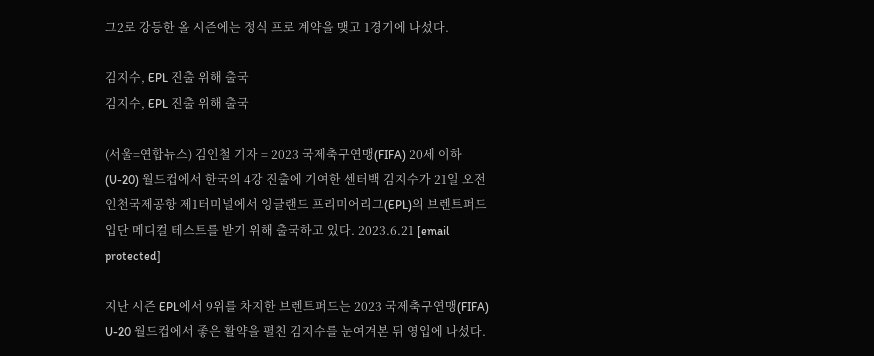그2로 강등한 올 시즌에는 정식 프로 계약을 맺고 1경기에 나섰다.

김지수, EPL 진출 위해 출국
김지수, EPL 진출 위해 출국

(서울=연합뉴스) 김인철 기자 = 2023 국제축구연맹(FIFA) 20세 이하(U-20) 월드컵에서 한국의 4강 진출에 기여한 센터백 김지수가 21일 오전 인천국제공항 제1터미널에서 잉글랜드 프리미어리그(EPL)의 브렌트퍼드 입단 메디컬 테스트를 받기 위해 출국하고 있다. 2023.6.21 [email protected]

지난 시즌 EPL에서 9위를 차지한 브렌트퍼드는 2023 국제축구연맹(FIFA) U-20 월드컵에서 좋은 활약을 펼친 김지수를 눈여겨본 뒤 영입에 나섰다.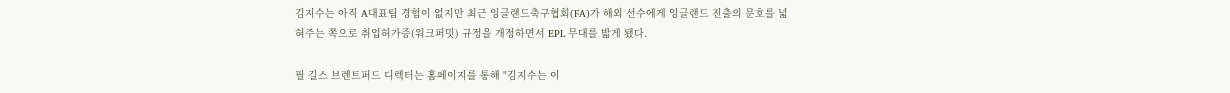김지수는 아직 A대표팀 경험이 없지만 최근 잉글랜드축구협회(FA)가 해외 선수에게 잉글랜드 진출의 문호를 넓혀주는 쪽으로 취업허가증(워크퍼밋) 규정을 개정하면서 EPL 무대를 밟게 됐다.

필 길스 브렌트퍼드 디렉터는 홈페이지를 통해 "김지수는 이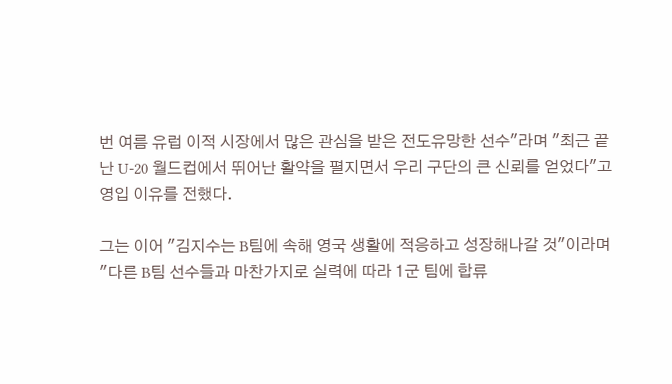번 여름 유럽 이적 시장에서 많은 관심을 받은 전도유망한 선수"라며 "최근 끝난 U-20 월드컵에서 뛰어난 활약을 펼지면서 우리 구단의 큰 신뢰를 얻었다"고 영입 이유를 전했다.

그는 이어 "김지수는 B팀에 속해 영국 생활에 적응하고 성장해나갈 것"이라며 "다른 B팀 선수들과 마찬가지로 실력에 따라 1군 팀에 합류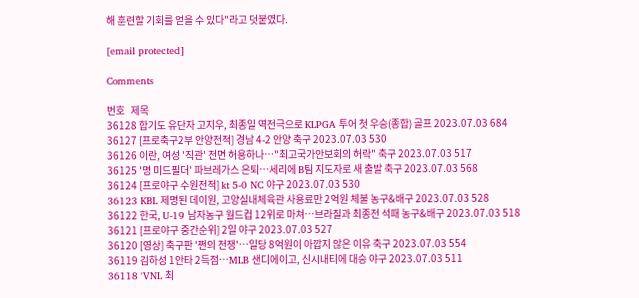해 훈련할 기회를 얻을 수 있다"라고 덧붙였다.

[email protected]

Comments

번호   제목
36128 합기도 유단자 고지우, 최종일 역전극으로 KLPGA 투어 첫 우승(종합) 골프 2023.07.03 684
36127 [프로축구2부 안양전적] 경남 4-2 안양 축구 2023.07.03 530
36126 이란, 여성 '직관' 전면 허용하나…"최고국가안보회의 허락" 축구 2023.07.03 517
36125 '명 미드필더' 파브레가스 은퇴…세리에 B팀 지도자로 새 출발 축구 2023.07.03 568
36124 [프로야구 수원전적] kt 5-0 NC 야구 2023.07.03 530
36123 KBL 제명된 데이원, 고양실내체육관 사용료만 2억원 체불 농구&배구 2023.07.03 528
36122 한국, U-19 남자농구 월드컵 12위로 마쳐…브라질과 최종전 석패 농구&배구 2023.07.03 518
36121 [프로야구 중간순위] 2일 야구 2023.07.03 527
36120 [영상] 축구판 '쩐의 전쟁'…일당 8억원이 아깝지 않은 이유 축구 2023.07.03 554
36119 김하성 1안타 2득점…MLB 샌디에이고, 신시내티에 대승 야구 2023.07.03 511
36118 'VNL 최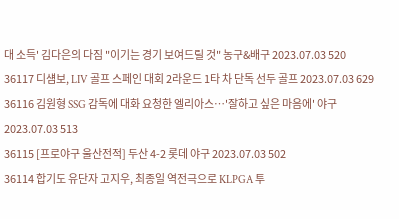대 소득' 김다은의 다짐 "이기는 경기 보여드릴 것" 농구&배구 2023.07.03 520
36117 디섐보, LIV 골프 스페인 대회 2라운드 1타 차 단독 선두 골프 2023.07.03 629
36116 김원형 SSG 감독에 대화 요청한 엘리아스…'잘하고 싶은 마음에' 야구 2023.07.03 513
36115 [프로야구 울산전적] 두산 4-2 롯데 야구 2023.07.03 502
36114 합기도 유단자 고지우, 최종일 역전극으로 KLPGA 투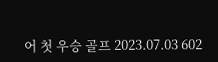어 첫 우승 골프 2023.07.03 602